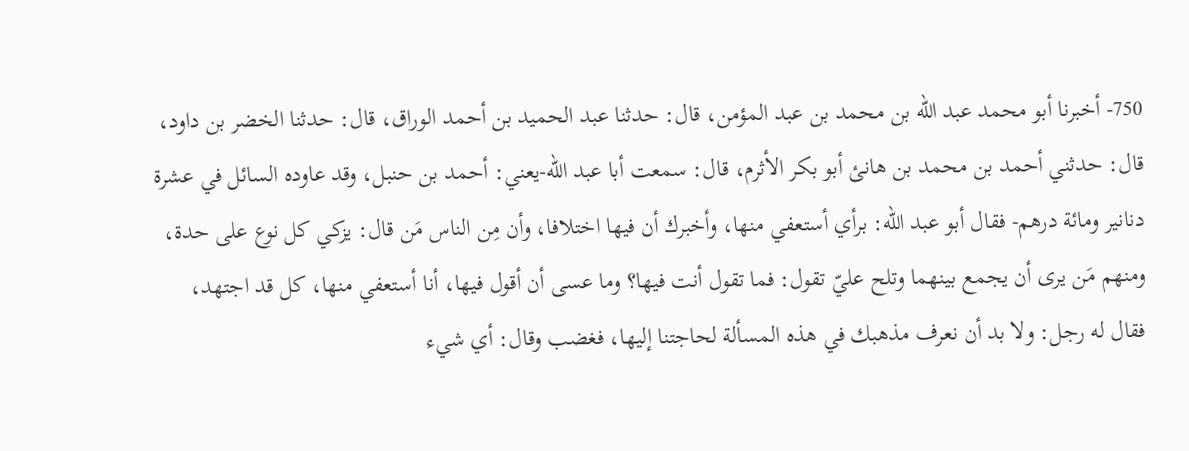750- أخبرنا أبو محمد عبد الله بن محمد بن عبد المؤمن، قال: حدثنا عبد الحميد بن أحمد الوراق، قال: حدثنا الخضر بن داود، قال: حدثني أحمد بن محمد بن هانئ أبو بكر الأثرم، قال: سمعت أبا عبد الله-يعني: أحمد بن حنبل، وقد عاوده السائل في عشرة دنانير ومائة درهم- فقال أبو عبد الله: برأي أستعفي منها، وأخبرك أن فيها اختلافا، وأن مِن الناس مَن قال: يزكي كل نوع على حدة، ومنهم مَن يرى أن يجمع بينهما وتلح عليّ تقول: فما تقول أنت فيها؟ وما عسى أن أقول فيها، أنا أستعفي منها، كل قد اجتهد، فقال له رجل: ولا بد أن نعرف مذهبك في هذه المسألة لحاجتنا إليها، فغضب وقال: أي شيء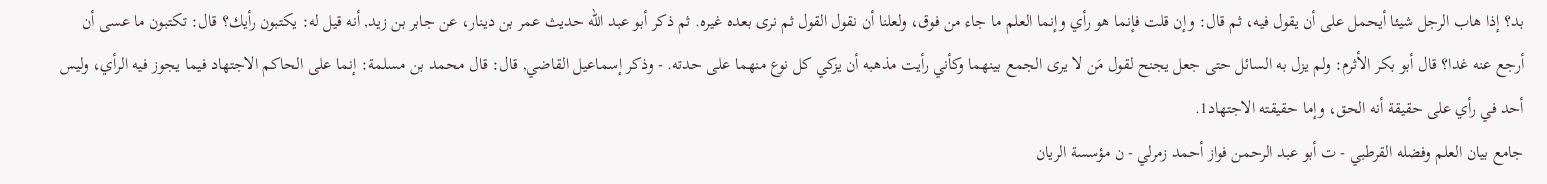بد؟ إذا هاب الرجل شيئا أيحمل على أن يقول فيه، ثم قال: وإن قلت فإنما هو رأي وإنما العلم ما جاء من فوق، ولعلنا أن نقول القول ثم نرى بعده غيره. ثم ذكر أبو عبد الله حديث عمر بن دينار، عن جابر بن زيد, أنه قيل له: يكتبون رأيك؟ قال: تكتبون ما عسى أن أرجع عنه غدا؟ قال أبو بكر الأثرم: ولم يزل به السائل حتى جعل يجنح لقول مَن لا يرى الجمع بينهما وكأني رأيت مذهبه أن يزكي كل نوع منهما على حدته. - وذكر إسماعيل القاضي, قال: قال محمد بن مسلمة: إنما على الحاكم الاجتهاد فيما يجوز فيه الرأي، وليس أحد في رأي على حقيقة أنه الحق، وإما حقيقته الاجتهاد1.
جامع بيان العلم وفضله القرطبي - ت أبو عبد الرحمن فواز أحمد زمرلي - ن مؤسسة الريان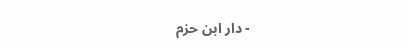- دار ابن حزم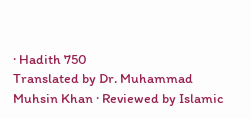· Hadith 750
Translated by Dr. Muhammad Muhsin Khan · Reviewed by Islamic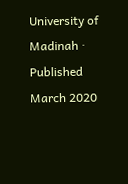University of Madinah · Published March 2020